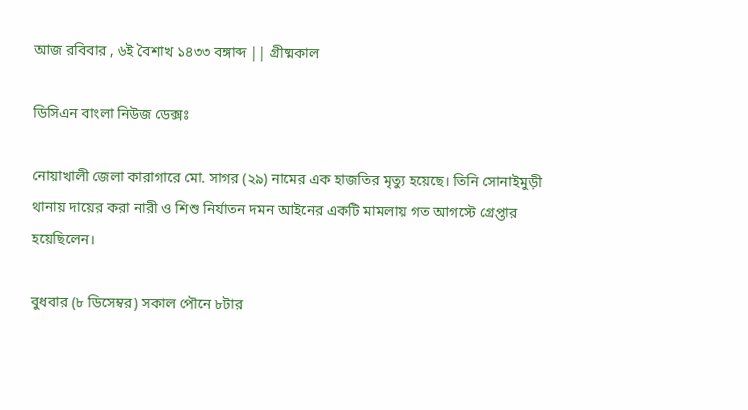আজ রবিবার , ৬ই বৈশাখ ১৪৩৩ বঙ্গাব্দ || গ্রীষ্মকাল

ডিসিএন বাংলা নিউজ ডেক্সঃ

নোয়াখালী জেলা কারাগারে মো. সাগর (২৯) নামের এক হাজতির মৃত্যু হয়েছে। তিনি সোনাইমুড়ী থানায় দায়ের করা নারী ও শিশু নির্যাতন দমন আইনের একটি মামলায় গত আগস্টে গ্রেপ্তার হয়েছিলেন।

বুধবার (৮ ডিসেম্বর) সকাল পৌনে ৮টার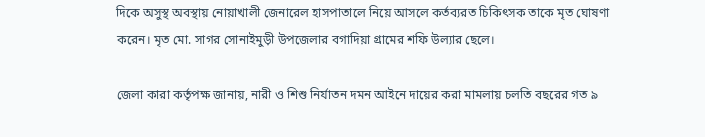দিকে অসুস্থ অবস্থায় নোয়াখালী জেনারেল হাসপাতালে নিয়ে আসলে কর্তব্যরত চিকিৎসক তাকে মৃত ঘোষণা করেন। মৃত মো. সাগর সোনাইমুড়ী উপজেলার বগাদিয়া গ্রামের শফি উল্যার ছেলে।

জেলা কারা কর্তৃপক্ষ জানায়, নারী ও শিশু নির্যাতন দমন আইনে দায়ের করা মামলায় চলতি বছরের গত ৯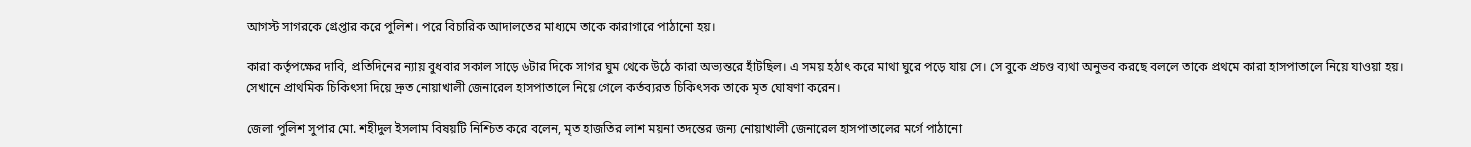আগস্ট সাগরকে গ্রেপ্তার করে পুলিশ। পরে বিচারিক আদালতের মাধ্যমে তাকে কারাগারে পাঠানো হয়।

কারা কর্তৃপক্ষের দাবি, প্রতিদিনের ন্যায় বুধবার সকাল সাড়ে ৬টার দিকে সাগর ঘুম থেকে উঠে কারা অভ্যন্তরে হাঁটছিল। এ সময় হঠাৎ করে মাথা ঘুরে পড়ে যায় সে। সে বুকে প্রচণ্ড ব্যথা অনুভব করছে বললে তাকে প্রথমে কারা হাসপাতালে নিয়ে যাওয়া হয়। সেখানে প্রাথমিক চিকিৎসা দিয়ে দ্রুত নোয়াখালী জেনারেল হাসপাতালে নিয়ে গেলে কর্তব্যরত চিকিৎসক তাকে মৃত ঘোষণা করেন।

জেলা পুলিশ সুপার মো. শহীদুল ইসলাম বিষয়টি নিশ্চিত করে বলেন, মৃত হাজতির লাশ ময়না তদন্তের জন্য নোয়াখালী জেনারেল হাসপাতালের মর্গে পাঠানো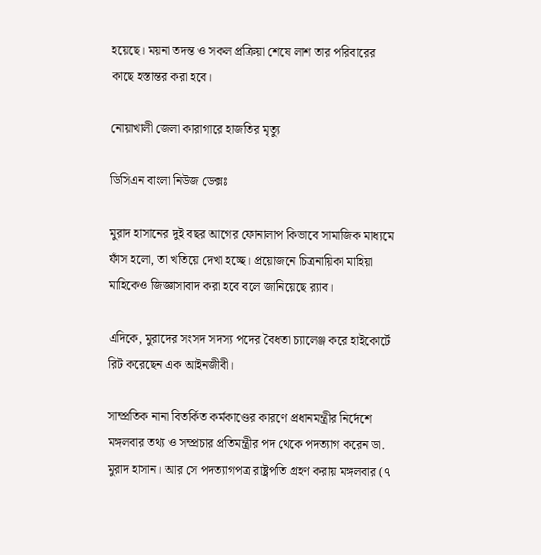হয়েছে। ময়না তদন্ত ও সকল প্রক্রিয়া শেষে লাশ তার পরিবারের কাছে হস্তান্তর করা হবে।

নোয়াখালী জেলা কারাগারে হাজতির মৃত্যু

ডিসিএন বাংলা নিউজ ডেক্সঃ

মুরাদ হাসানের দুই বছর আগের ফোনালাপ কিভাবে সামাজিক মাধ্যমে ফাঁস হলো, তা খতিয়ে দেখা হচ্ছে। প্রয়োজনে চিত্রনায়িকা মাহিয়া মাহিকেও জিজ্ঞাসাবাদ করা হবে বলে জানিয়েছে র‌্যাব।

এদিকে, মুরাদের সংসদ সদস্য পদের বৈধতা চ্যালেঞ্জ করে হাইকোর্টে রিট করেছেন এক আইনজীবী।

সাম্প্রতিক নানা বিতর্কিত কর্মকাণ্ডের কারণে প্রধানমন্ত্রীর নির্দেশে মঙ্গলবার তথ্য ও সম্প্রচার প্রতিমন্ত্রীর পদ থেকে পদত্যাগ করেন ডা. মুরাদ হাসান। আর সে পদত্যাগপত্র রাষ্ট্রপতি গ্রহণ করায় মঙ্গলবার (৭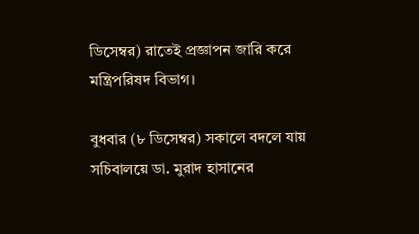ডিসেম্বর) রাতেই প্রজ্ঞাপন জারি করে মন্ত্রিপরিষদ বিভাগ।

বুধবার (৮ ডিসেম্বর) সকালে বদলে যায় সচিবালয়ে ডা. মুরাদ হাসানের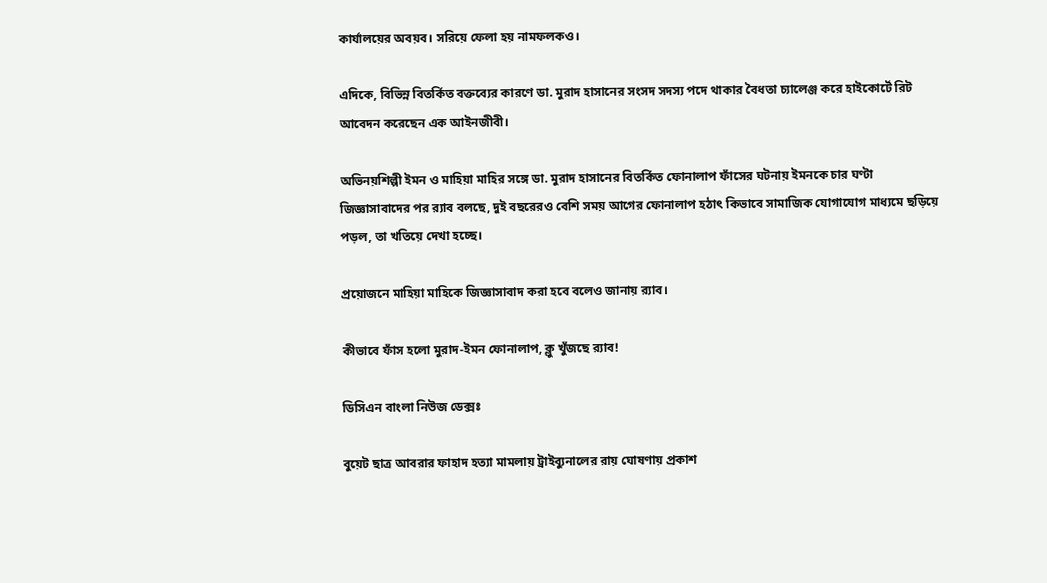কার্যালয়ের অবয়ব। সরিয়ে ফেলা হয় নামফলকও।

এদিকে, বিভিন্ন বিতর্কিত বক্তব্যের কারণে ডা. মুরাদ হাসানের সংসদ সদস্য পদে থাকার বৈধতা চ্যালেঞ্জ করে হাইকোর্টে রিট আবেদন করেছেন এক আইনজীবী।

অভিনয়শিল্পী ইমন ও মাহিয়া মাহির সঙ্গে ডা. মুরাদ হাসানের বিতর্কিত ফোনালাপ ফাঁসের ঘটনায় ইমনকে চার ঘণ্টা জিজ্ঞাসাবাদের পর র‌্যাব বলছে, দুই বছরেরও বেশি সময় আগের ফোনালাপ হঠাৎ কিভাবে সামাজিক যোগাযোগ মাধ্যমে ছড়িয়ে পড়ল, তা খতিয়ে দেখা হচ্ছে।

প্রয়োজনে মাহিয়া মাহিকে জিজ্ঞাসাবাদ করা হবে বলেও জানায় র‌্যাব।

কীভাবে ফাঁস হলো মুরাদ-ইমন ফোনালাপ, ক্লু খুঁজছে র‍্যাব!

ডিসিএন বাংলা নিউজ ডেক্সঃ

বুয়েট ছাত্র আবরার ফাহাদ হত্যা মামলায় ট্রাইব্যুনালের রায় ঘোষণায় প্রকাশ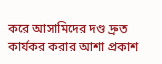করে আসামিদের দণ্ড দ্রুত কার্যকর করার আশা প্রকাশ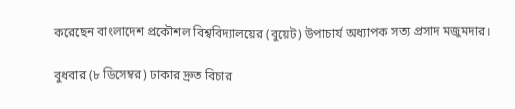করেছেন বাংলাদেশ প্রকৌশল বিশ্ববিদ্যালয়ের (বুয়েট) উপাচার্য অধ্যাপক সত্য প্রসাদ মজুমদার।

বুধবার (৮ ডিসেম্বর) ঢাকার দ্রুত বিচার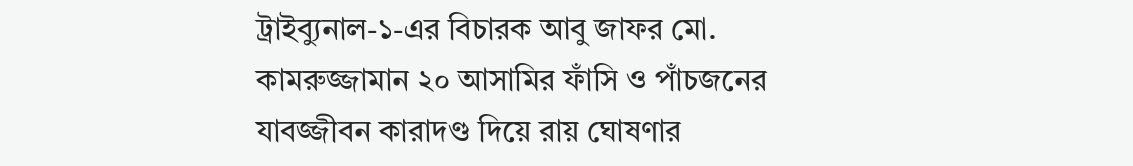ট্রাইব্যুনাল-১-এর বিচারক আবু জাফর মো. কামরুজ্জামান ২০ আসামির ফাঁসি ও পাঁচজনের যাবজ্জীবন কারাদণ্ড দিয়ে রায় ঘোষণার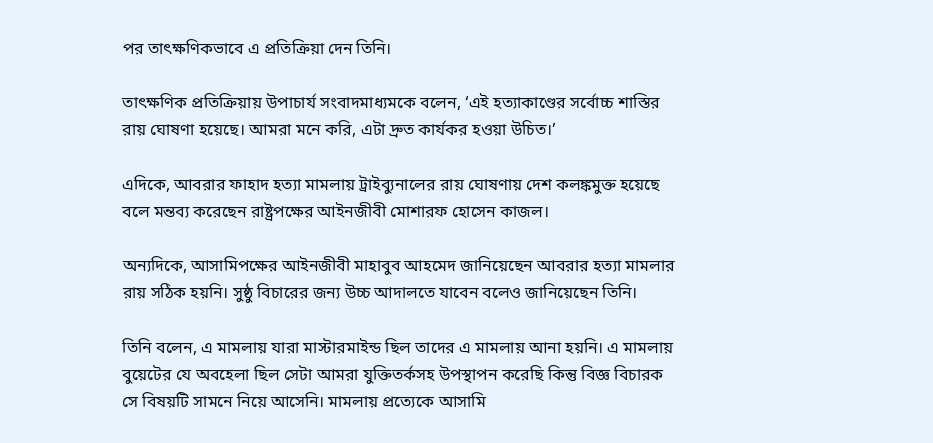পর তাৎক্ষণিকভাবে এ প্রতিক্রিয়া দেন তিনি।

তাৎক্ষণিক প্রতিক্রিয়ায় উপাচার্য সংবাদমাধ্যমকে বলেন, ‘এই হত্যাকাণ্ডের সর্বোচ্চ শাস্তির রায় ঘোষণা হয়েছে। আমরা মনে করি, এটা দ্রুত কার্যকর হওয়া উচিত।’

এদিকে, আবরার ফাহাদ হত্যা মামলায় ট্রাইব্যুনালের রায় ঘোষণায় দেশ কলঙ্কমুক্ত হয়েছে বলে মন্তব্য করেছেন রাষ্ট্রপক্ষের আইনজীবী মোশারফ হোসেন কাজল।

অন্যদিকে, আসামিপক্ষের আইনজীবী মাহাবুব আহমেদ জানিয়েছেন আবরার হত্যা মামলার রায় সঠিক হয়নি। সুষ্ঠু বিচারের জন্য উচ্চ আদালতে যাবেন বলেও জানিয়েছেন তিনি।

তিনি বলেন, এ মামলায় যারা মাস্টারমাইন্ড ছিল তাদের এ মামলায় আনা হয়নি। এ মামলায় বুয়েটের যে অবহেলা ছিল সেটা আমরা যুক্তিতর্কসহ উপস্থাপন করেছি কিন্তু বিজ্ঞ বিচারক সে বিষয়টি সামনে নিয়ে আসেনি। মামলায় প্রত্যেকে আসামি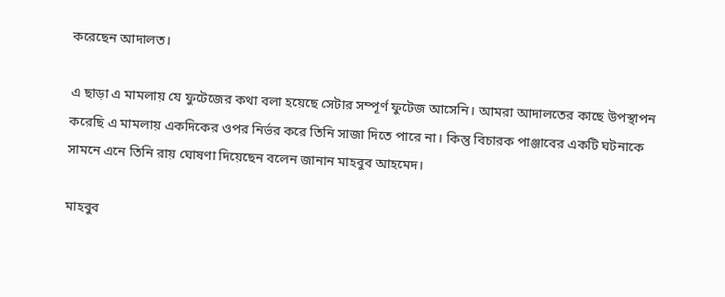করেছেন আদালত।

এ ছাড়া এ মামলায় যে ফুটেজের কথা বলা হয়েছে সেটার সম্পূর্ণ ফুটেজ আসেনি। আমরা আদালতের কাছে উপস্থাপন করেছি এ মামলায় একদিকের ওপর নির্ভর করে তিনি সাজা দিতে পারে না। কিন্তু বিচারক পাঞ্জাবের একটি ঘটনাকে সামনে এনে তিনি রায় ঘোষণা দিয়েছেন বলেন জানান মাহবুব আহমেদ।

মাহবুব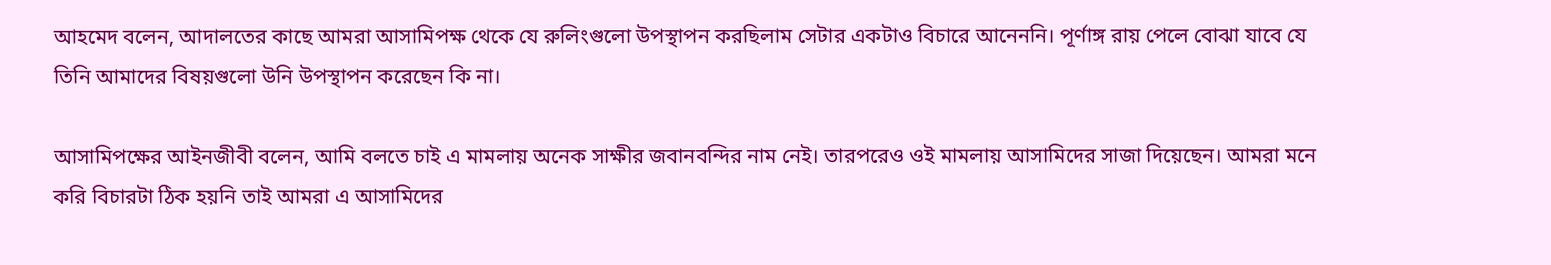আহমেদ বলেন, আদালতের কাছে আমরা আসামিপক্ষ থেকে যে রুলিংগুলো উপস্থাপন করছিলাম সেটার একটাও বিচারে আনেননি। পূর্ণাঙ্গ রায় পেলে বোঝা যাবে যে তিনি আমাদের বিষয়গুলো উনি উপস্থাপন করেছেন কি না।

আসামিপক্ষের আইনজীবী বলেন, আমি বলতে চাই এ মামলায় অনেক সাক্ষীর জবানবন্দির নাম নেই। তারপরেও ওই মামলায় আসামিদের সাজা দিয়েছেন। আমরা মনে করি বিচারটা ঠিক হয়নি তাই আমরা এ আসামিদের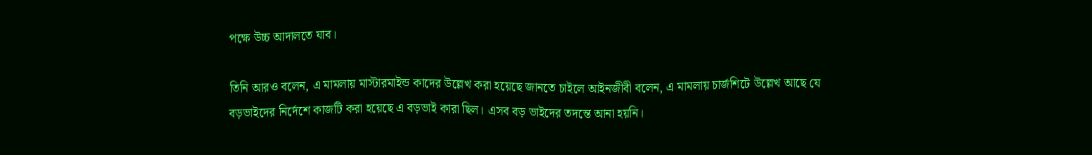পক্ষে উচ্চ আদালতে যাব।

তিনি আরও বলেন, এ মামলায় মাস্টারমাইন্ড কাদের উল্লেখ করা হয়েছে জানতে চাইলে আইনজীবী বলেন, এ মামলায় চার্জশিটে উল্লেখ আছে যে বড়ভাইদের নির্দেশে কাজটি করা হয়েছে এ বড়ভাই কারা ছিল। এসব বড় ভাইদের তদন্তে আনা হয়নি।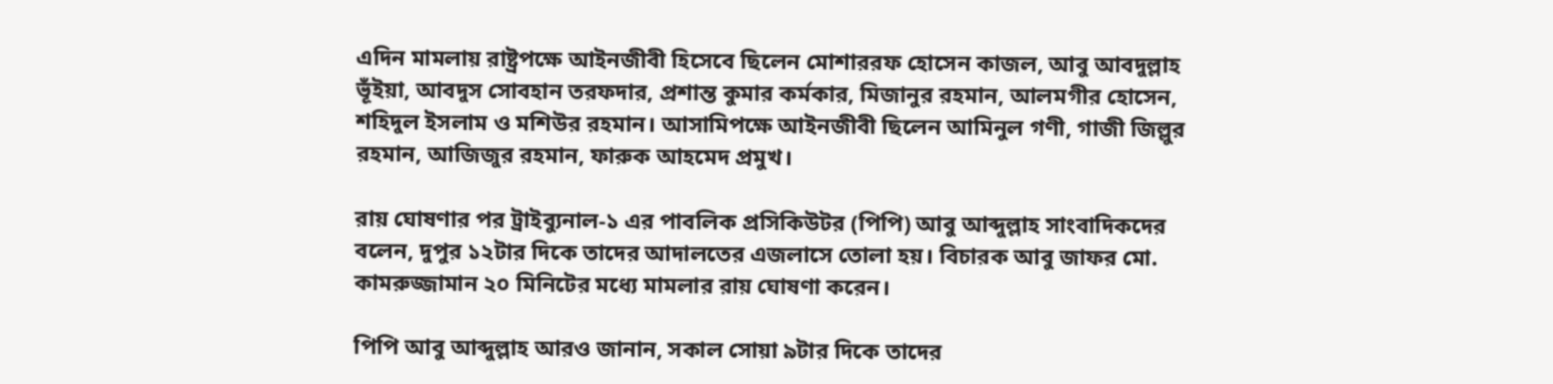এদিন মামলায় রাষ্ট্রপক্ষে আইনজীবী হিসেবে ছিলেন মোশাররফ হোসেন কাজল, আবু আবদুল্লাহ ভূঁইয়া, আবদুস সোবহান তরফদার, প্রশান্ত কুমার কর্মকার, মিজানুর রহমান, আলমগীর হোসেন, শহিদুল ইসলাম ও মশিউর রহমান। আসামিপক্ষে আইনজীবী ছিলেন আমিনুল গণী, গাজী জিল্লুর রহমান, আজিজুর রহমান, ফারুক আহমেদ প্রমুখ।

রায় ঘোষণার পর ট্রাইব্যুনাল-১ এর পাবলিক প্রসিকিউটর (পিপি) আবু আব্দুল্লাহ সাংবাদিকদের বলেন, দুপুর ১২টার দিকে তাদের আদালতের এজলাসে তোলা হয়। বিচারক আবু জাফর মো. কামরুজ্জামান ২০ মিনিটের মধ্যে মামলার রায় ঘোষণা করেন।

পিপি আবু আব্দুল্লাহ আরও জানান, সকাল সোয়া ৯টার দিকে তাদের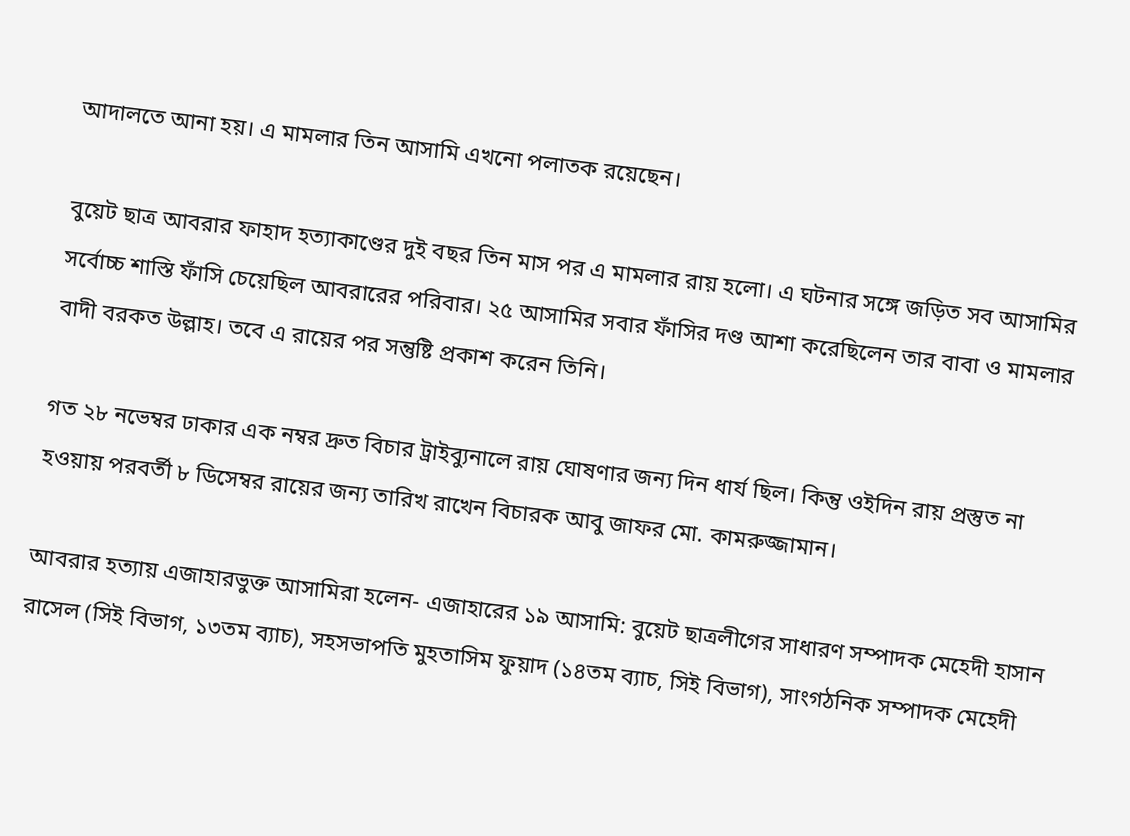আদালতে আনা হয়। এ মামলার তিন আসামি এখনো পলাতক রয়েছেন।

বুয়েট ছাত্র আবরার ফাহাদ হত্যাকাণ্ডের দুই বছর তিন মাস পর এ মামলার রায় হলো। এ ঘটনার সঙ্গে জড়িত সব আসামির সর্বোচ্চ শাস্তি ফাঁসি চেয়েছিল আবরারের পরিবার। ২৫ আসামির সবার ফাঁসির দণ্ড আশা করেছিলেন তার বাবা ও মামলার বাদী বরকত উল্লাহ। তবে এ রায়ের পর সন্তুষ্টি প্রকাশ করেন তিনি।

গত ২৮ নভেম্বর ঢাকার এক নম্বর দ্রুত বিচার ট্রাইব্যুনালে রায় ঘোষণার জন্য দিন ধার্য ছিল। কিন্তু ওইদিন রায় প্রস্তুত না হওয়ায় পরবর্তী ৮ ডিসেম্বর রায়ের জন্য তারিখ রাখেন বিচারক আবু জাফর মো. কামরুজ্জামান।

আবরার হত্যায় এজাহারভুক্ত আসামিরা হলেন- এজাহারের ১৯ আসামি: বুয়েট ছাত্রলীগের সাধারণ সম্পাদক মেহেদী হাসান রাসেল (সিই বিভাগ, ১৩তম ব্যাচ), সহসভাপতি মুহতাসিম ফুয়াদ (১৪তম ব্যাচ, সিই বিভাগ), সাংগঠনিক সম্পাদক মেহেদী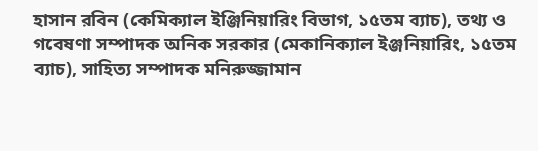হাসান রবিন (কেমিক্যাল ইঞ্জিনিয়ারিং বিভাগ, ১৫তম ব্যাচ), তথ্য ও গবেষণা সম্পাদক অনিক সরকার (মেকানিক্যাল ইঞ্জনিয়ারিং, ১৫তম ব্যাচ), সাহিত্য সম্পাদক মনিরুজ্জামান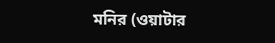মনির (ওয়াটার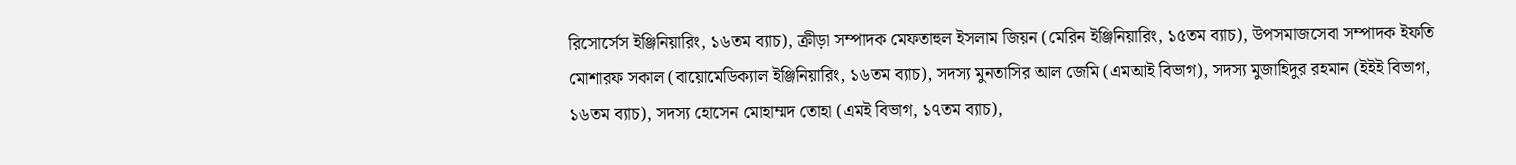রিসোর্সেস ইঞ্জিনিয়ারিং, ১৬তম ব্যাচ), ক্রীড়া সম্পাদক মেফতাহুল ইসলাম জিয়ন (মেরিন ইঞ্জিনিয়ারিং, ১৫তম ব্যাচ), উপসমাজসেবা সম্পাদক ইফতি মোশারফ সকাল (বায়োমেডিক্যাল ইঞ্জিনিয়ারিং, ১৬তম ব্যাচ), সদস্য মুনতাসির আল জেমি (এমআই বিভাগ), সদস্য মুজাহিদুর রহমান (ইইই বিভাগ, ১৬তম ব্যাচ), সদস্য হোসেন মোহাম্মদ তোহা (এমই বিভাগ, ১৭তম ব্যাচ),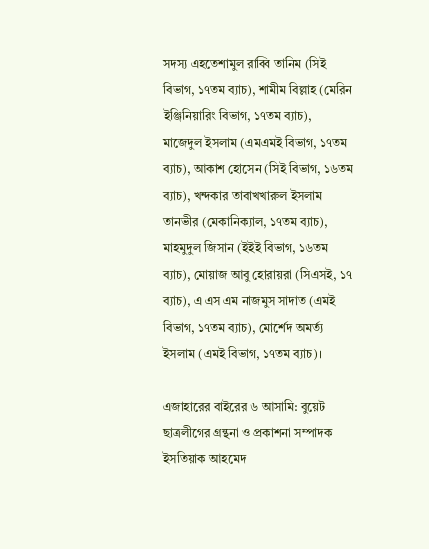সদস্য এহতেশামুল রাব্বি তানিম (সিই বিভাগ, ১৭তম ব্যাচ), শামীম বিল্লাহ (মেরিন ইঞ্জিনিয়ারিং বিভাগ, ১৭তম ব্যাচ), মাজেদুল ইসলাম (এমএমই বিভাগ, ১৭তম ব্যাচ), আকাশ হোসেন (সিই বিভাগ, ১৬তম ব্যাচ), খন্দকার তাবাখখারুল ইসলাম তানভীর (মেকানিক্যাল, ১৭তম ব্যাচ), মাহমুদুল জিসান (ইইই বিভাগ, ১৬তম ব্যাচ), মোয়াজ আবু হোরায়রা (সিএসই, ১৭ ব্যাচ), এ এস এম নাজমুস সাদাত (এমই বিভাগ, ১৭তম ব্যাচ), মোর্শেদ অমর্ত্য ইসলাম (এমই বিভাগ, ১৭তম ব্যাচ)।

এজাহারের বাইরের ৬ আসামি: বুয়েট ছাত্রলীগের গ্রন্থনা ও প্রকাশনা সম্পাদক ইসতিয়াক আহমেদ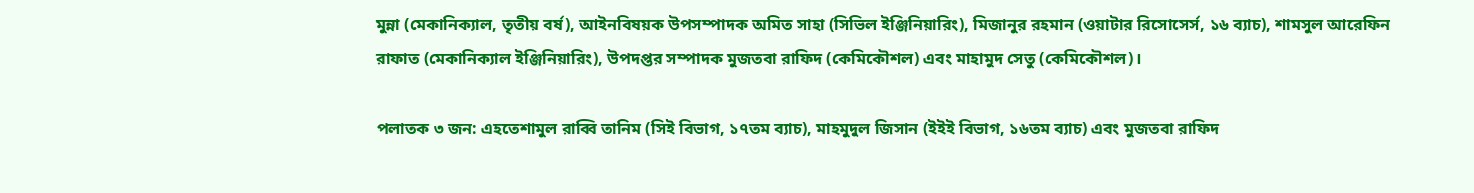মুন্না (মেকানিক্যাল, তৃতীয় বর্ষ), আইনবিষয়ক উপসম্পাদক অমিত সাহা (সিভিল ইঞ্জিনিয়ারিং), মিজানুর রহমান (ওয়াটার রিসোসের্স, ১৬ ব্যাচ), শামসুল আরেফিন রাফাত (মেকানিক্যাল ইঞ্জিনিয়ারিং), উপদপ্তর সম্পাদক মুজতবা রাফিদ (কেমিকৌশল) এবং মাহামুদ সেতু (কেমিকৌশল)।

পলাতক ৩ জন: এহতেশামুল রাব্বি তানিম (সিই বিভাগ, ১৭তম ব্যাচ), মাহমুদুল জিসান (ইইই বিভাগ, ১৬তম ব্যাচ) এবং মুজতবা রাফিদ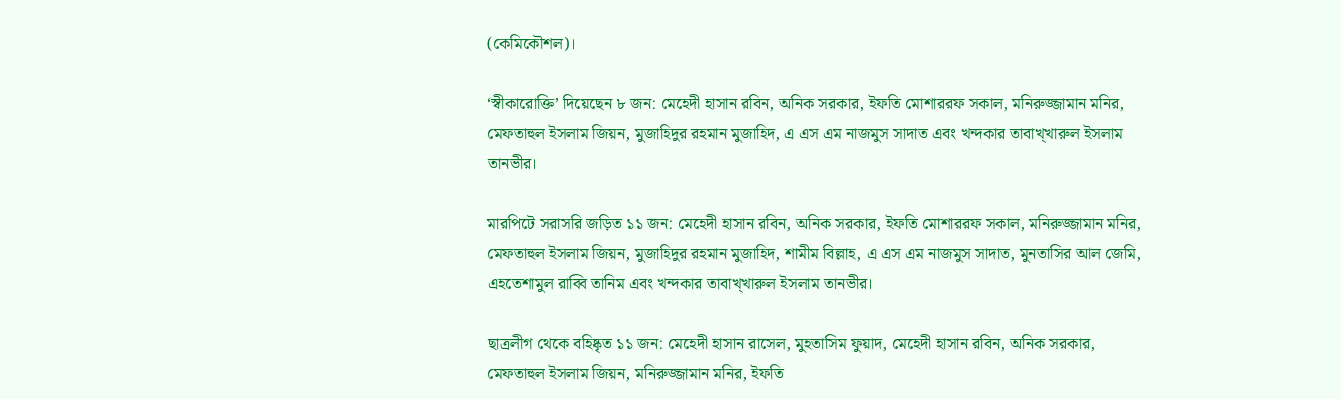(কেমিকৌশল)।

‘স্বীকারোক্তি’ দিয়েছেন ৮ জন: মেহেদী হাসান রবিন, অনিক সরকার, ইফতি মোশাররফ সকাল, মনিরুজ্জামান মনির, মেফতাহুল ইসলাম জিয়ন, মুজাহিদুর রহমান মুজাহিদ, এ এস এম নাজমুস সাদাত এবং খন্দকার তাবাখ্খারুল ইসলাম তানভীর।

মারপিটে সরাসরি জড়িত ১১ জন: মেহেদী হাসান রবিন, অনিক সরকার, ইফতি মোশাররফ সকাল, মনিরুজ্জামান মনির, মেফতাহুল ইসলাম জিয়ন, মুজাহিদুর রহমান মুজাহিদ, শামীম বিল্লাহ, এ এস এম নাজমুস সাদাত, মুনতাসির আল জেমি, এহতেশামুল রাব্বি তানিম এবং খন্দকার তাবাখ্খারুল ইসলাম তানভীর।

ছাত্রলীগ থেকে বহিষ্কৃত ১১ জন: মেহেদী হাসান রাসেল, মুহতাসিম ফুয়াদ, মেহেদী হাসান রবিন, অনিক সরকার, মেফতাহুল ইসলাম জিয়ন, মনিরুজ্জামান মনির, ইফতি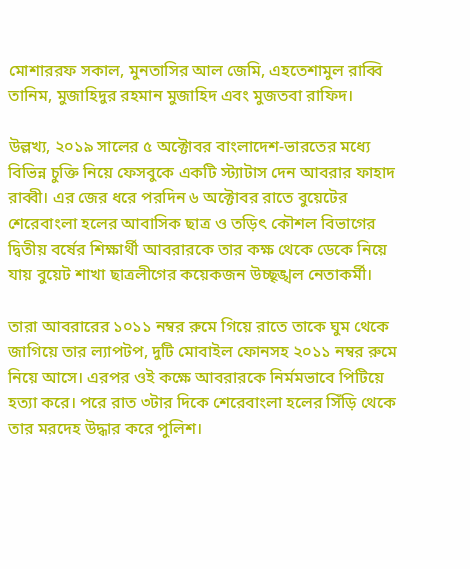মোশাররফ সকাল, মুনতাসির আল জেমি, এহতেশামুল রাব্বি তানিম, মুজাহিদুর রহমান মুজাহিদ এবং মুজতবা রাফিদ।

উল্লখ্য, ২০১৯ সালের ৫ অক্টোবর বাংলাদেশ-ভারতের মধ্যে বিভিন্ন চুক্তি নিয়ে ফেসবুকে একটি স্ট্যাটাস দেন আবরার ফাহাদ রাব্বী। এর জের ধরে পরদিন ৬ অক্টোবর রাতে বুয়েটের শেরেবাংলা হলের আবাসিক ছাত্র ও তড়িৎ কৌশল বিভাগের দ্বিতীয় বর্ষের শিক্ষার্থী আবরারকে তার কক্ষ থেকে ডেকে নিয়ে যায় বুয়েট শাখা ছাত্রলীগের কয়েকজন উচ্ছৃঙ্খল নেতাকর্মী।

তারা আবরারের ১০১১ নম্বর রুমে গিয়ে রাতে তাকে ঘুম থেকে জাগিয়ে তার ল্যাপটপ, দুটি মোবাইল ফোনসহ ২০১১ নম্বর রুমে নিয়ে আসে। এরপর ওই কক্ষে আবরারকে নির্মমভাবে পিটিয়ে হত্যা করে। পরে রাত ৩টার দিকে শেরেবাংলা হলের সিঁড়ি থেকে তার মরদেহ উদ্ধার করে পুলিশ।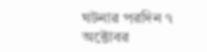ঘটনার পরদিন ৭ অক্টোবর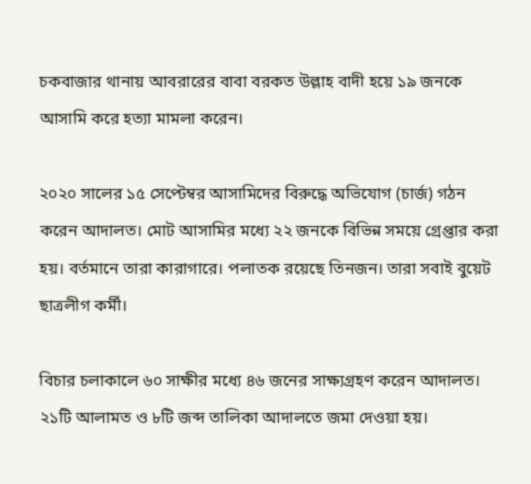চকবাজার থানায় আবরারের বাবা বরকত উল্লাহ বাদী হয়ে ১৯ জনকে আসামি করে হত্যা মামলা করেন।

২০২০ সালের ১৫ সেপ্টেম্বর আসামিদের বিরুদ্ধে অভিযোগ (চার্জ) গঠন করেন আদালত। মোট আসামির মধ্যে ২২ জনকে বিভিন্ন সময়ে গ্রেপ্তার করা হয়। বর্তমানে তারা কারাগারে। পলাতক রয়েছে তিনজন। তারা সবাই বুয়েট ছাত্রলীগ কর্মী।

বিচার চলাকালে ৬০ সাক্ষীর মধ্যে ৪৬ জনের সাক্ষ্যগ্রহণ করেন আদালত। ২১টি আলামত ও ৮টি জব্দ তালিকা আদালতে জমা দেওয়া হয়।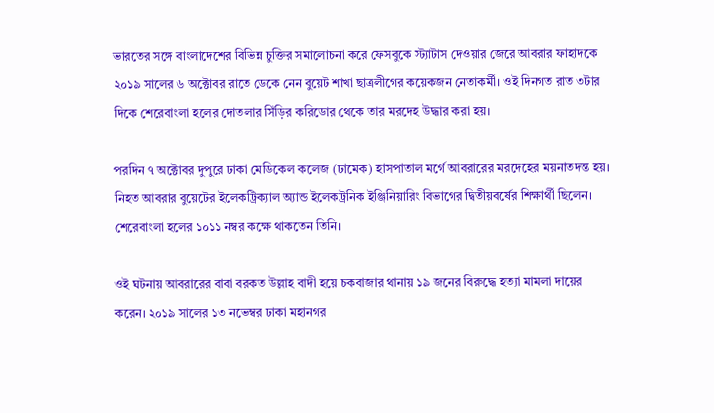ভারতের সঙ্গে বাংলাদেশের বিভিন্ন চুক্তির সমালোচনা করে ফেসবুকে স্ট্যাটাস দেওয়ার জেরে আবরার ফাহাদকে ২০১৯ সালের ৬ অক্টোবর রাতে ডেকে নেন বুয়েট শাখা ছাত্রলীগের কয়েকজন নেতাকর্মী। ওই দিনগত রাত ৩টার দিকে শেরেবাংলা হলের দোতলার সিঁড়ির করিডোর থেকে তার মরদেহ উদ্ধার করা হয়।

পরদিন ৭ অক্টোবর দুপুরে ঢাকা মেডিকেল কলেজ (ঢামেক) হাসপাতাল মর্গে আবরারের মরদেহের ময়নাতদন্ত হয়। নিহত আবরার বুয়েটের ইলেকট্রিক্যাল অ্যান্ড ইলেকট্রনিক ইঞ্জিনিয়ারিং বিভাগের দ্বিতীয়বর্ষের শিক্ষার্থী ছিলেন। শেরেবাংলা হলের ১০১১ নম্বর কক্ষে থাকতেন তিনি।

ওই ঘটনায় আবরারের বাবা বরকত উল্লাহ বাদী হয়ে চকবাজার থানায় ১৯ জনের বিরুদ্ধে হত্যা মামলা দায়ের করেন। ২০১৯ সালের ১৩ নভেম্বর ঢাকা মহানগর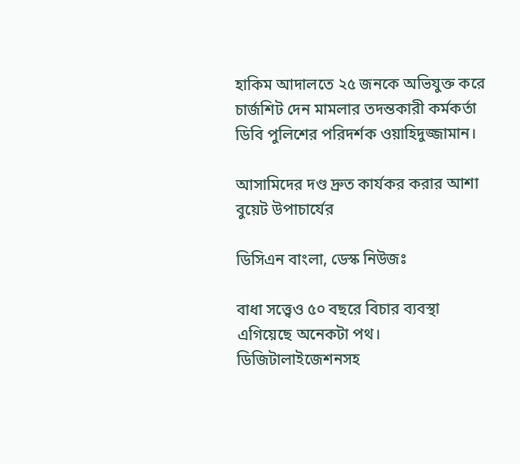হাকিম আদালতে ২৫ জনকে অভিযুক্ত করে চার্জশিট দেন মামলার তদন্তকারী কর্মকর্তা ডিবি পুলিশের পরিদর্শক ওয়াহিদুজ্জামান।

আসামিদের দণ্ড দ্রুত কার্যকর করার আশা বুয়েট উপাচার্যের

ডিসিএন বাংলা, ডেস্ক নিউজঃ

বাধা সত্ত্বেও ৫০ বছরে বিচার ব্যবস্থা এগিয়েছে অনেকটা পথ। ডিজিটালাইজেশনসহ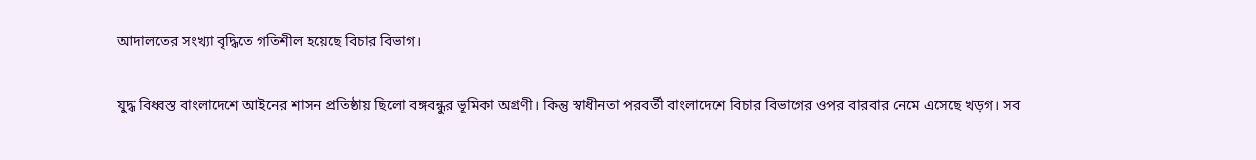আদালতের সংখ্যা বৃদ্ধিতে গতিশীল হয়েছে বিচার বিভাগ।

যুদ্ধ বিধ্বস্ত বাংলাদেশে আইনের শাসন প্রতিষ্ঠায় ছিলো বঙ্গবন্ধুর ভূমিকা অগ্রণী। কিন্তু স্বাধীনতা পরবর্তী বাংলাদেশে বিচার বিভাগের ওপর বারবার নেমে এসেছে খড়গ। সব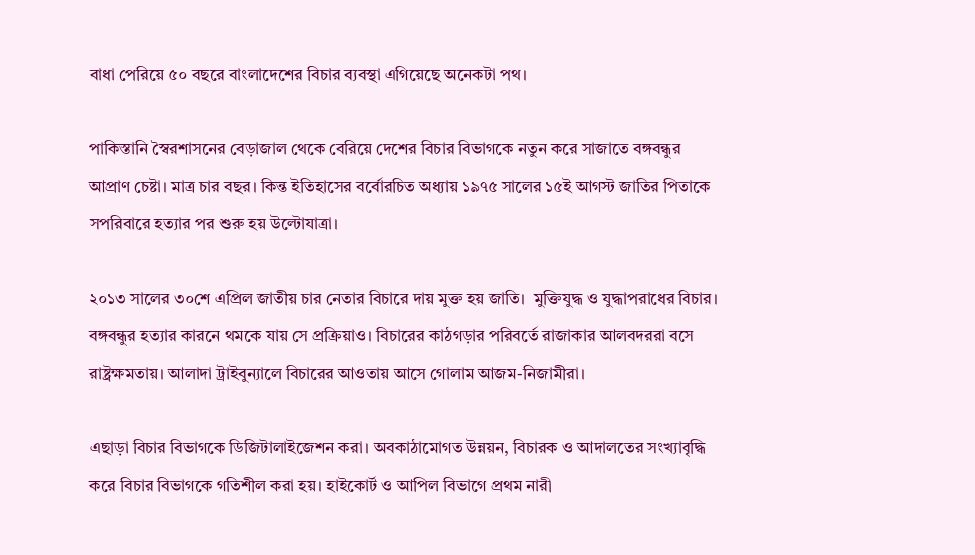বাধা পেরিয়ে ৫০ বছরে বাংলাদেশের বিচার ব্যবস্থা এগিয়েছে অনেকটা পথ।

পাকিস্তানি স্বৈরশাসনের বেড়াজাল থেকে বেরিয়ে দেশের বিচার বিভাগকে নতুন করে সাজাতে বঙ্গবন্ধুর আপ্রাণ চেষ্টা। মাত্র চার বছর। কিন্ত ইতিহাসের বর্বোরচিত অধ্যায় ১৯৭৫ সালের ১৫ই আগস্ট জাতির পিতাকে সপরিবারে হত্যার পর শুরু হয় উল্টোযাত্রা।

২০১৩ সালের ৩০শে এপ্রিল জাতীয় চার নেতার বিচারে দায় মুক্ত হয় জাতি।  মুক্তিযুদ্ধ ও যুদ্ধাপরাধের বিচার। বঙ্গবন্ধুর হত্যার কারনে থমকে যায় সে প্রক্রিয়াও। বিচারের কাঠগড়ার পরিবর্তে রাজাকার আলবদররা বসে রাষ্ট্রক্ষমতায়। আলাদা ট্রাইবুন্যালে বিচারের আওতায় আসে গোলাম আজম-নিজামীরা।

এছাড়া বিচার বিভাগকে ডিজিটালাইজেশন করা। অবকাঠামোগত উন্নয়ন, বিচারক ও আদালতের সংখ্যাবৃদ্ধি করে বিচার বিভাগকে গতিশীল করা হয়। হাইকোর্ট ও আপিল বিভাগে প্রথম নারী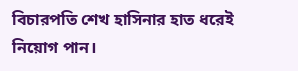বিচারপতি শেখ হাসিনার হাত ধরেই নিয়োগ পান।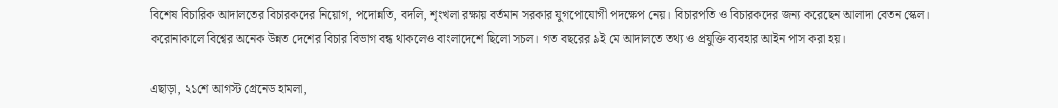বিশেষ বিচারিক আদালতের বিচারকদের নিয়োগ, পদোন্নতি, বদলি, শৃংখলা রক্ষায় বর্তমান সরকার যুগপোযোগী পদক্ষেপ নেয়। বিচারপতি ও বিচারকদের জন্য করেছেন আলাদা বেতন স্কেল। করোনাকালে বিশ্বের অনেক উন্নত দেশের বিচার বিভাগ বন্ধ থাকলেও বাংলাদেশে ছিলো সচল। গত বছরের ৯ই মে আদালতে তথ্য ও প্রযুক্তি ব্যবহার আইন পাস করা হয়।

এছাড়া, ২১শে আগস্ট গ্রেনেড হামলা,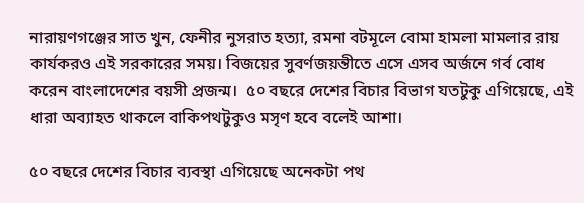নারায়ণগঞ্জের সাত খুন, ফেনীর নুসরাত হত্যা, রমনা বটমূলে বোমা হামলা মামলার রায় কার্যকরও এই সরকারের সময়। বিজয়ের সুবর্ণজয়ন্তীতে এসে এসব অর্জনে গর্ব বোধ করেন বাংলাদেশের বয়সী প্রজন্ম।  ৫০ বছরে দেশের বিচার বিভাগ যতটুকু এগিয়েছে, এই ধারা অব্যাহত থাকলে বাকিপথটুকুও মসৃণ হবে বলেই আশা।

৫০ বছরে দেশের বিচার ব্যবস্থা এগিয়েছে অনেকটা পথ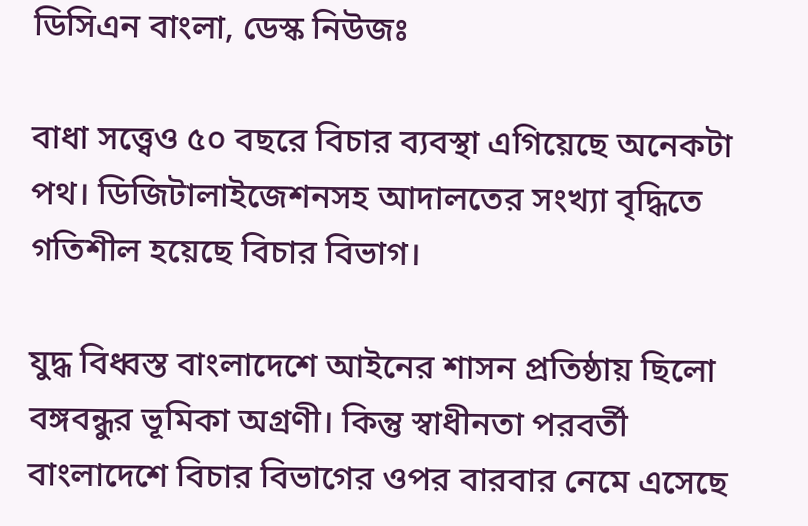ডিসিএন বাংলা, ডেস্ক নিউজঃ

বাধা সত্ত্বেও ৫০ বছরে বিচার ব্যবস্থা এগিয়েছে অনেকটা পথ। ডিজিটালাইজেশনসহ আদালতের সংখ্যা বৃদ্ধিতে গতিশীল হয়েছে বিচার বিভাগ।

যুদ্ধ বিধ্বস্ত বাংলাদেশে আইনের শাসন প্রতিষ্ঠায় ছিলো বঙ্গবন্ধুর ভূমিকা অগ্রণী। কিন্তু স্বাধীনতা পরবর্তী বাংলাদেশে বিচার বিভাগের ওপর বারবার নেমে এসেছে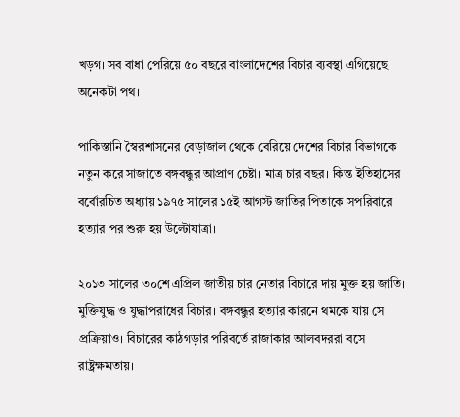খড়গ। সব বাধা পেরিয়ে ৫০ বছরে বাংলাদেশের বিচার ব্যবস্থা এগিয়েছে অনেকটা পথ।

পাকিস্তানি স্বৈরশাসনের বেড়াজাল থেকে বেরিয়ে দেশের বিচার বিভাগকে নতুন করে সাজাতে বঙ্গবন্ধুর আপ্রাণ চেষ্টা। মাত্র চার বছর। কিন্ত ইতিহাসের বর্বোরচিত অধ্যায় ১৯৭৫ সালের ১৫ই আগস্ট জাতির পিতাকে সপরিবারে হত্যার পর শুরু হয় উল্টোযাত্রা।

২০১৩ সালের ৩০শে এপ্রিল জাতীয় চার নেতার বিচারে দায় মুক্ত হয় জাতি।  মুক্তিযুদ্ধ ও যুদ্ধাপরাধের বিচার। বঙ্গবন্ধুর হত্যার কারনে থমকে যায় সে প্রক্রিয়াও। বিচারের কাঠগড়ার পরিবর্তে রাজাকার আলবদররা বসে রাষ্ট্রক্ষমতায়।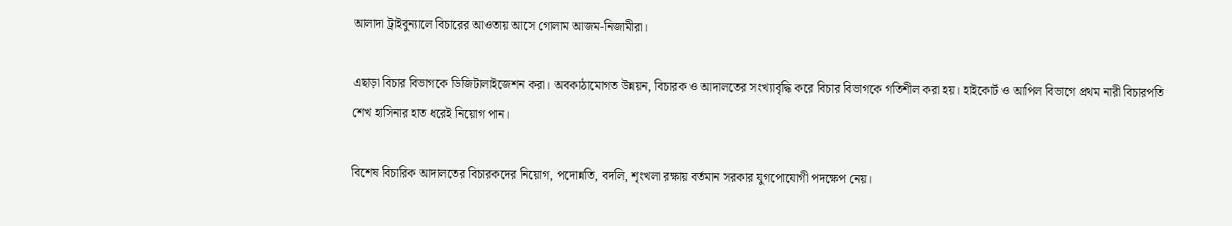আলাদা ট্রাইবুন্যালে বিচারের আওতায় আসে গোলাম আজম-নিজামীরা।

এছাড়া বিচার বিভাগকে ডিজিটালাইজেশন করা। অবকাঠামোগত উন্নয়ন, বিচারক ও আদালতের সংখ্যাবৃদ্ধি করে বিচার বিভাগকে গতিশীল করা হয়। হাইকোর্ট ও আপিল বিভাগে প্রথম নারী বিচারপতি শেখ হাসিনার হাত ধরেই নিয়োগ পান।

বিশেষ বিচারিক আদালতের বিচারকদের নিয়োগ, পদোন্নতি, বদলি, শৃংখলা রক্ষায় বর্তমান সরকার যুগপোযোগী পদক্ষেপ নেয়।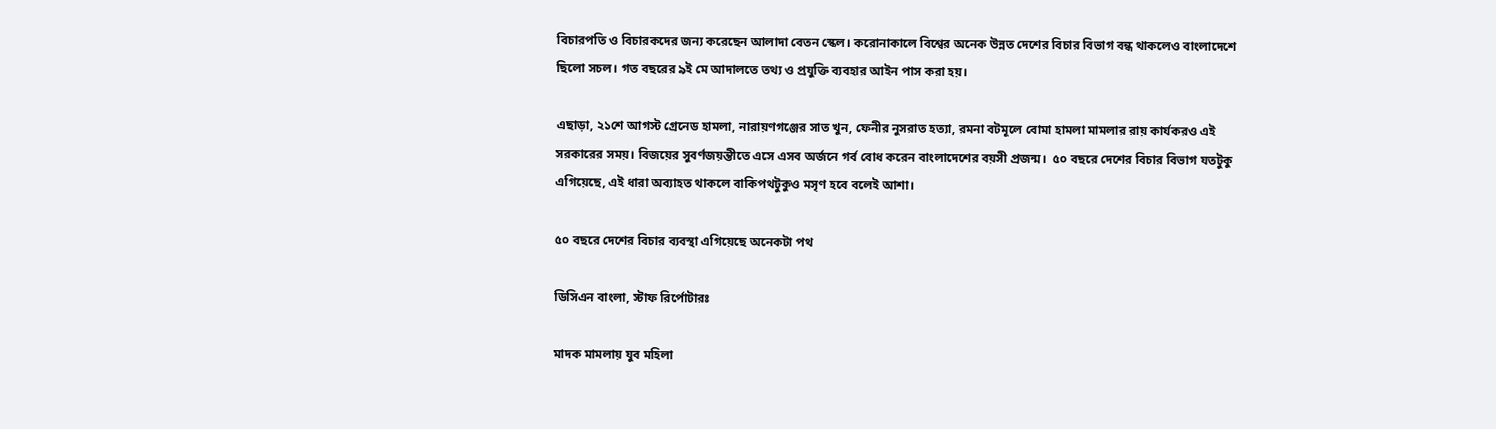বিচারপতি ও বিচারকদের জন্য করেছেন আলাদা বেতন স্কেল। করোনাকালে বিশ্বের অনেক উন্নত দেশের বিচার বিভাগ বন্ধ থাকলেও বাংলাদেশে ছিলো সচল। গত বছরের ৯ই মে আদালতে তথ্য ও প্রযুক্তি ব্যবহার আইন পাস করা হয়।

এছাড়া, ২১শে আগস্ট গ্রেনেড হামলা, নারায়ণগঞ্জের সাত খুন, ফেনীর নুসরাত হত্যা, রমনা বটমূলে বোমা হামলা মামলার রায় কার্যকরও এই সরকারের সময়। বিজয়ের সুবর্ণজয়ন্তীতে এসে এসব অর্জনে গর্ব বোধ করেন বাংলাদেশের বয়সী প্রজন্ম।  ৫০ বছরে দেশের বিচার বিভাগ যতটুকু এগিয়েছে, এই ধারা অব্যাহত থাকলে বাকিপথটুকুও মসৃণ হবে বলেই আশা।

৫০ বছরে দেশের বিচার ব্যবস্থা এগিয়েছে অনেকটা পথ

ডিসিএন বাংলা, স্টাফ রির্পোটারঃ

মাদক মামলায় যুব মহিলা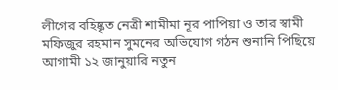লীগের বহিষ্কৃত নেত্রী শামীমা নূর পাপিয়া ও তার স্বামী মফিজুর রহমান সুমনের অভিযোগ গঠন শুনানি পিছিয়ে আগামী ১২ জানুয়ারি নতুন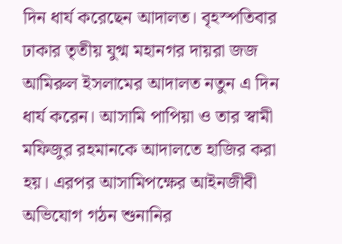দিন ধার্য করেছেন আদালত। বৃহস্পতিবার ঢাকার তৃতীয় যুগ্ম মহানগর দায়রা জজ আমিরুল ইসলামের আদালত নতুন এ দিন ধার্য করেন। আসামি পাপিয়া ও তার স্বামী মফিজুর রহমানকে আদালতে হাজির করা হয়। এরপর আসামিপক্ষের আইনজীবী অভিযোগ গঠন শুনানির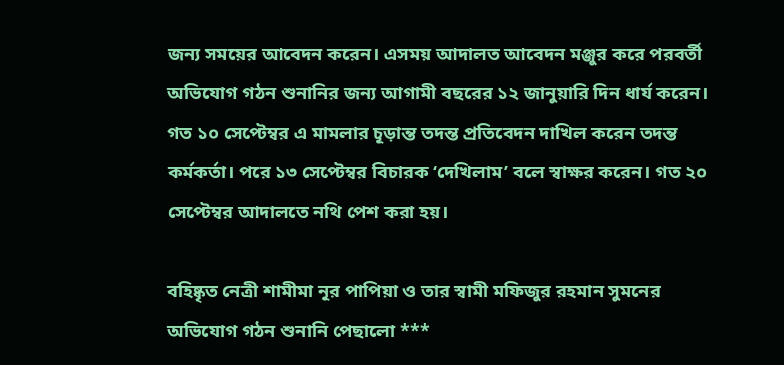জন্য সময়ের আবেদন করেন। এসময় আদালত আবেদন মঞ্জুর করে পরবর্তী অভিযোগ গঠন শুনানির জন্য আগামী বছরের ১২ জানুয়ারি দিন ধার্য করেন। গত ১০ সেপ্টেম্বর এ মামলার চূড়ান্ত তদন্ত প্রতিবেদন দাখিল করেন তদন্ত কর্মকর্তা। পরে ১৩ সেপ্টেম্বর বিচারক ‘দেখিলাম’ বলে স্বাক্ষর করেন। গত ২০ সেপ্টেম্বর আদালতে নথি পেশ করা হয়।

বহিষ্কৃত নেত্রী শামীমা নূর পাপিয়া ও তার স্বামী মফিজুর রহমান সুমনের অভিযোগ গঠন শুনানি পেছালো ***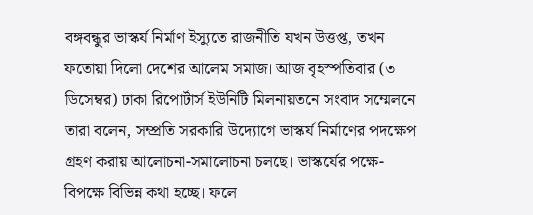বঙ্গবন্ধুর ভাস্কর্য নির্মাণ ইস্যুতে রাজনীতি যখন উত্তপ্ত, তখন ফতোয়া দিলো দেশের আলেম সমাজ। আজ বৃহস্পতিবার (৩ ডিসেম্বর) ঢাকা রিপোর্টার্স ইউনিটি মিলনায়তনে সংবাদ সম্মেলনে তারা বলেন, সম্প্রতি সরকারি উদ্যোগে ভাস্কর্য নির্মাণের পদক্ষেপ গ্রহণ করায় আলোচনা-সমালোচনা চলছে। ভাস্কর্যের পক্ষে-বিপক্ষে বিভিন্ন কথা হচ্ছে। ফলে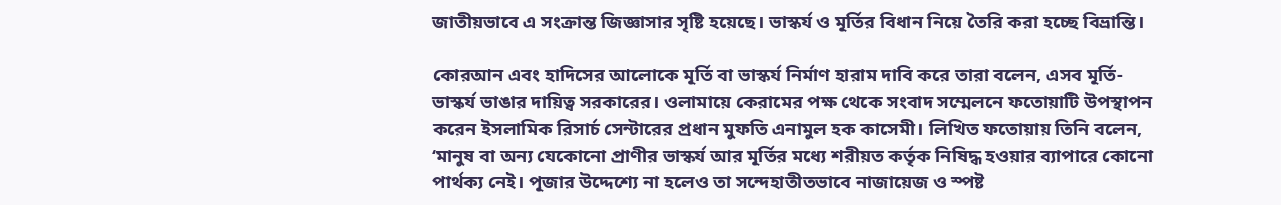জাতীয়ভাবে এ সংক্রান্ত জিজ্ঞাসার সৃষ্টি হয়েছে। ভাস্কর্য ও মূর্তির বিধান নিয়ে তৈরি করা হচ্ছে বিভ্রান্তি।

কোরআন এবং হাদিসের আলোকে মূর্তি বা ভাস্কর্য নির্মাণ হারাম দাবি করে তারা বলেন, এসব মূর্তি-ভাস্কর্য ভাঙার দায়িত্ব সরকারের। ওলামায়ে কেরামের পক্ষ থেকে সংবাদ সম্মেলনে ফতোয়াটি উপস্থাপন করেন ইসলামিক রিসার্চ সেন্টারের প্রধান মুফতি এনামুল হক কাসেমী। লিখিত ফতোয়ায় তিনি বলেন, ‘মানুষ বা অন্য যেকোনো প্রাণীর ভাস্কর্য আর মূর্তির মধ্যে শরীয়ত কর্তৃক নিষিদ্ধ হওয়ার ব্যাপারে কোনো পার্থক্য নেই। পূজার উদ্দেশ্যে না হলেও তা সন্দেহাতীতভাবে নাজায়েজ ও স্পষ্ট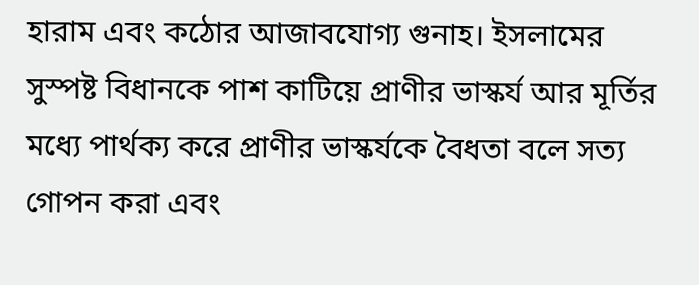হারাম এবং কঠোর আজাবযোগ্য গুনাহ। ইসলামের সুস্পষ্ট বিধানকে পাশ কাটিয়ে প্রাণীর ভাস্কর্য আর মূর্তির মধ্যে পার্থক্য করে প্রাণীর ভাস্কর্যকে বৈধতা বলে সত্য গোপন করা এবং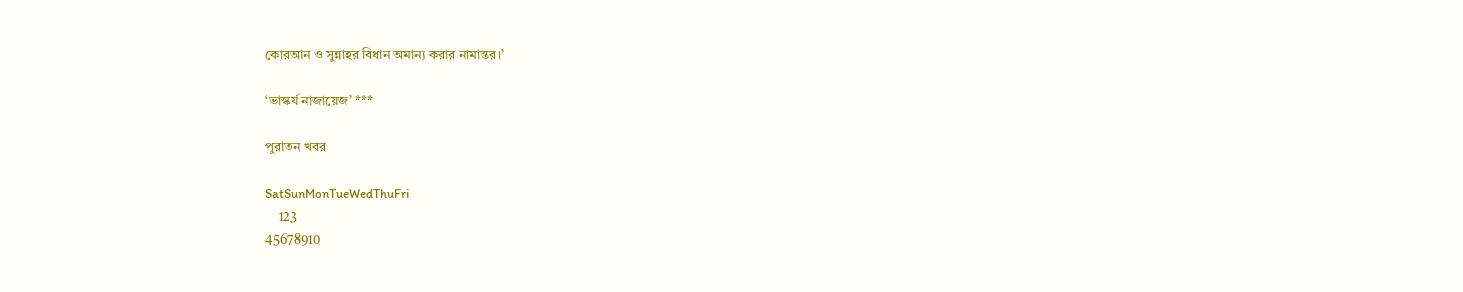কোরআন ও সুন্নাহর বিধান অমান্য করার নামান্তর।’

‘ভাস্কর্য নাজায়েজ’ ***

পুরাতন খবর

SatSunMonTueWedThuFri
    123
45678910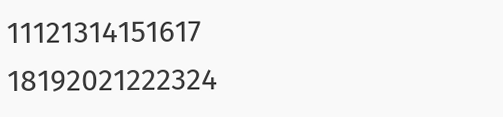11121314151617
18192021222324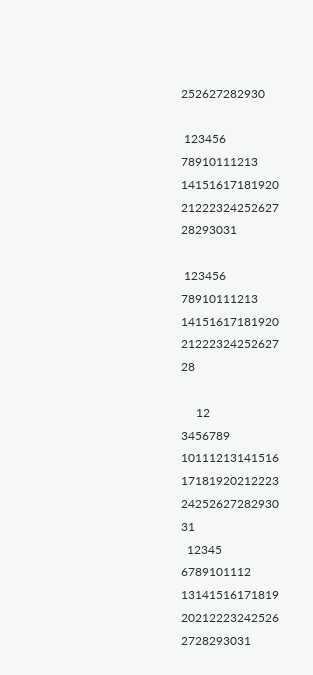252627282930

 123456
78910111213
14151617181920
21222324252627
28293031

 123456
78910111213
14151617181920
21222324252627
28

     12
3456789
10111213141516
17181920212223
24252627282930
31
  12345
6789101112
13141516171819
20212223242526
2728293031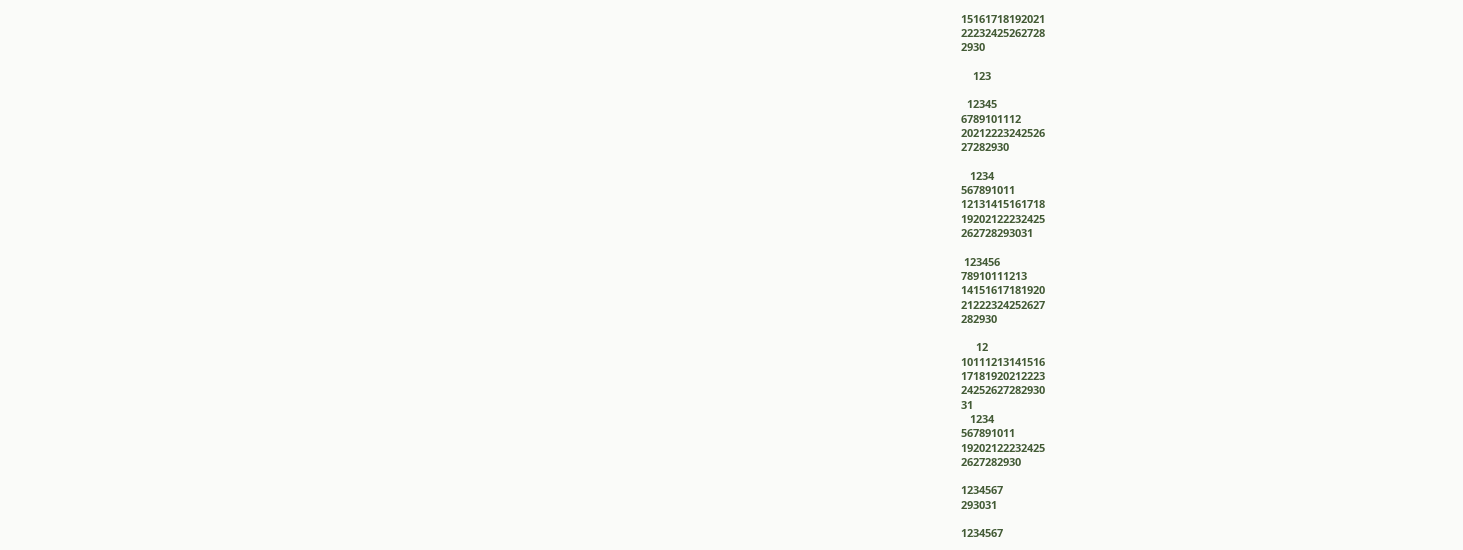15161718192021
22232425262728
2930

    123

  12345
6789101112
20212223242526
27282930

   1234
567891011
12131415161718
19202122232425
262728293031

 123456
78910111213
14151617181920
21222324252627
282930

     12
10111213141516
17181920212223
24252627282930
31
   1234
567891011
19202122232425
2627282930

1234567
293031

1234567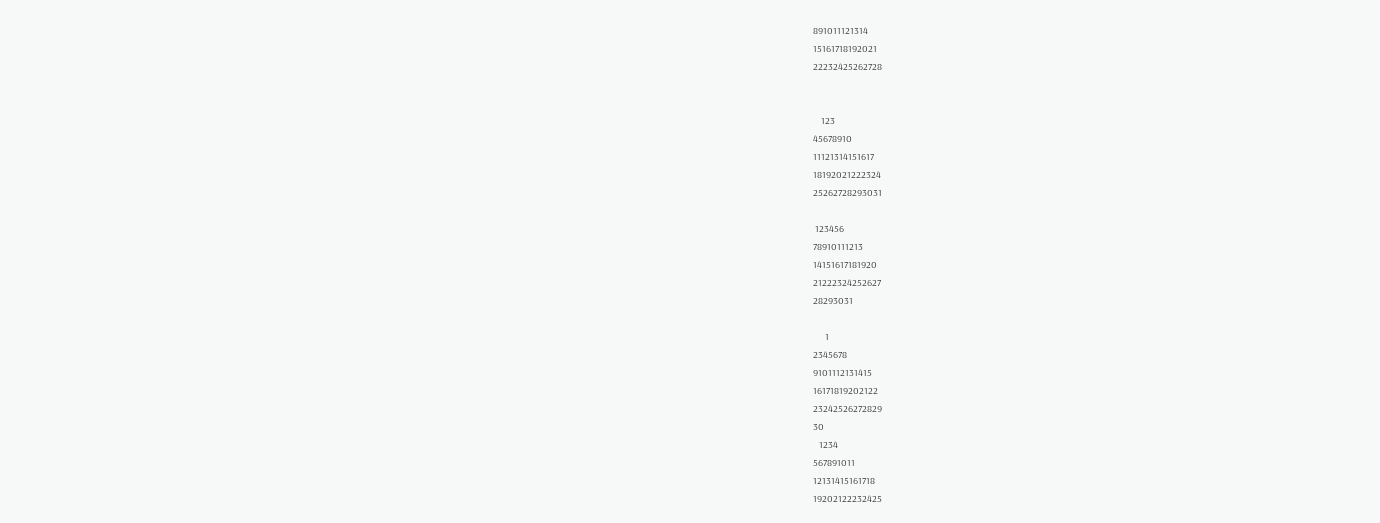891011121314
15161718192021
22232425262728


    123
45678910
11121314151617
18192021222324
25262728293031

 123456
78910111213
14151617181920
21222324252627
28293031

      1
2345678
9101112131415
16171819202122
23242526272829
30
   1234
567891011
12131415161718
19202122232425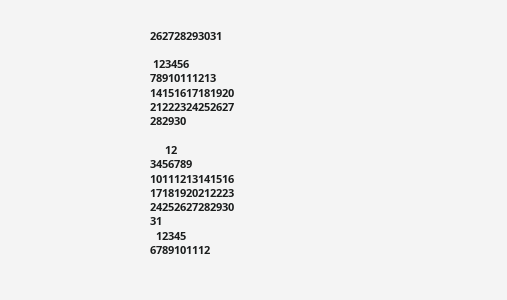262728293031

 123456
78910111213
14151617181920
21222324252627
282930

     12
3456789
10111213141516
17181920212223
24252627282930
31
  12345
6789101112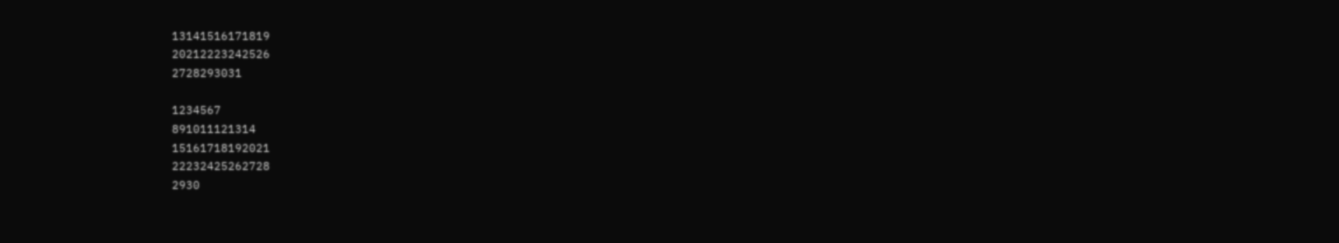13141516171819
20212223242526
2728293031

1234567
891011121314
15161718192021
22232425262728
2930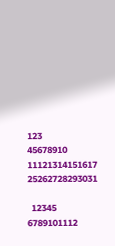123
45678910
11121314151617
25262728293031

  12345
6789101112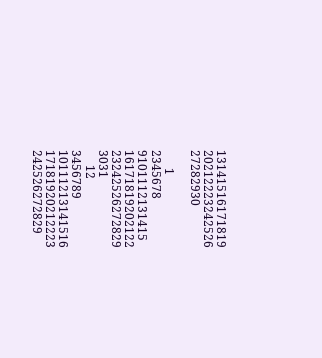13141516171819
20212223242526
27282930

      1
2345678
9101112131415
16171819202122
23242526272829
3031
     12
3456789
10111213141516
17181920212223
242526272829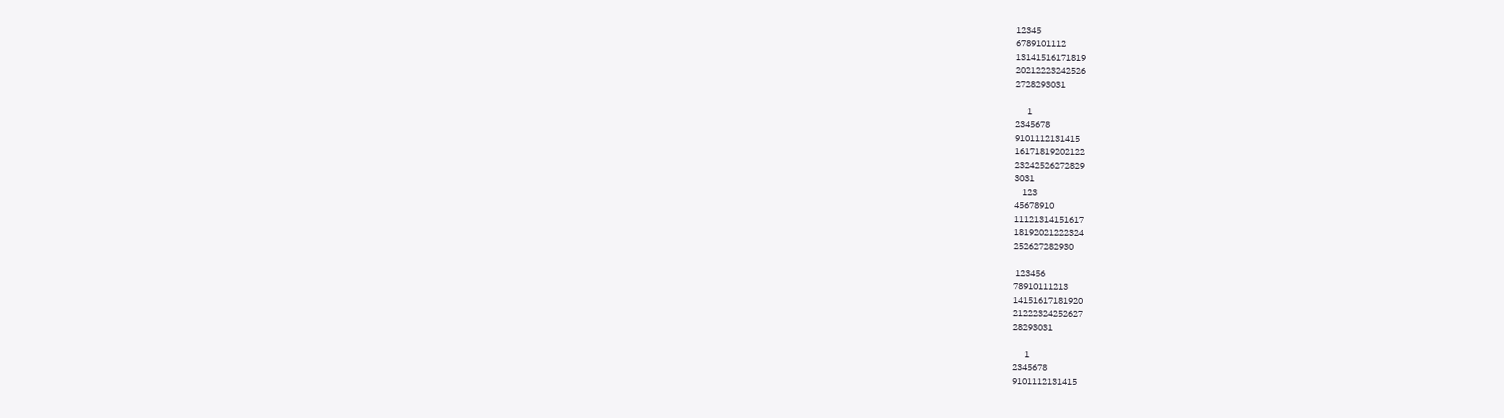12345
6789101112
13141516171819
20212223242526
2728293031

      1
2345678
9101112131415
16171819202122
23242526272829
3031
    123
45678910
11121314151617
18192021222324
252627282930

 123456
78910111213
14151617181920
21222324252627
28293031

      1
2345678
9101112131415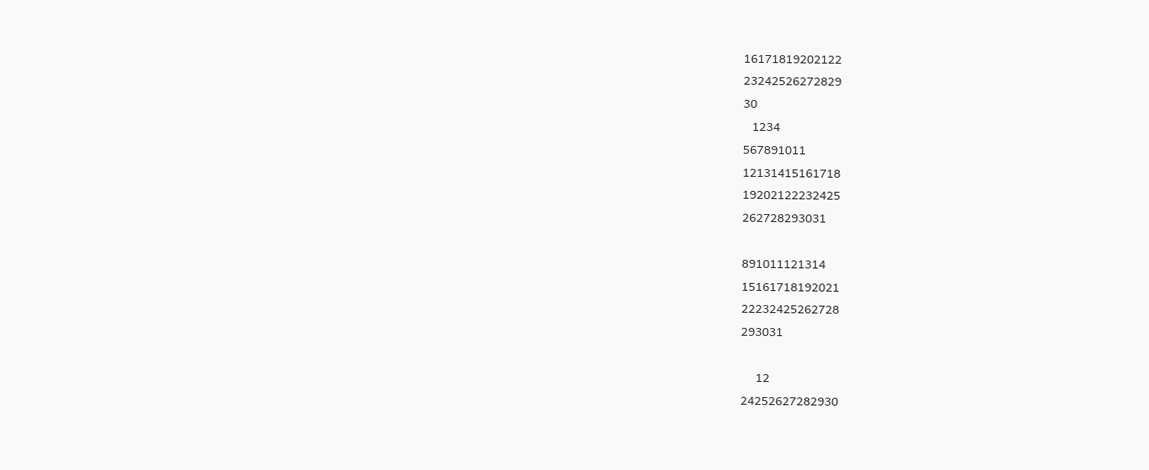16171819202122
23242526272829
30
   1234
567891011
12131415161718
19202122232425
262728293031

891011121314
15161718192021
22232425262728
293031

     12
24252627282930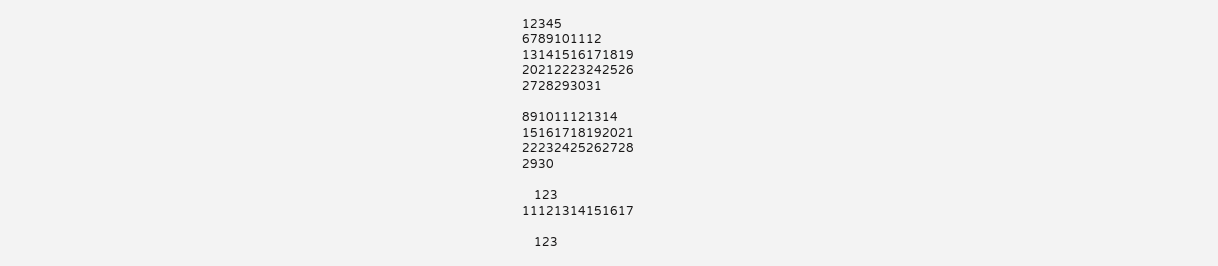12345
6789101112
13141516171819
20212223242526
2728293031

891011121314
15161718192021
22232425262728
2930

    123
11121314151617

    123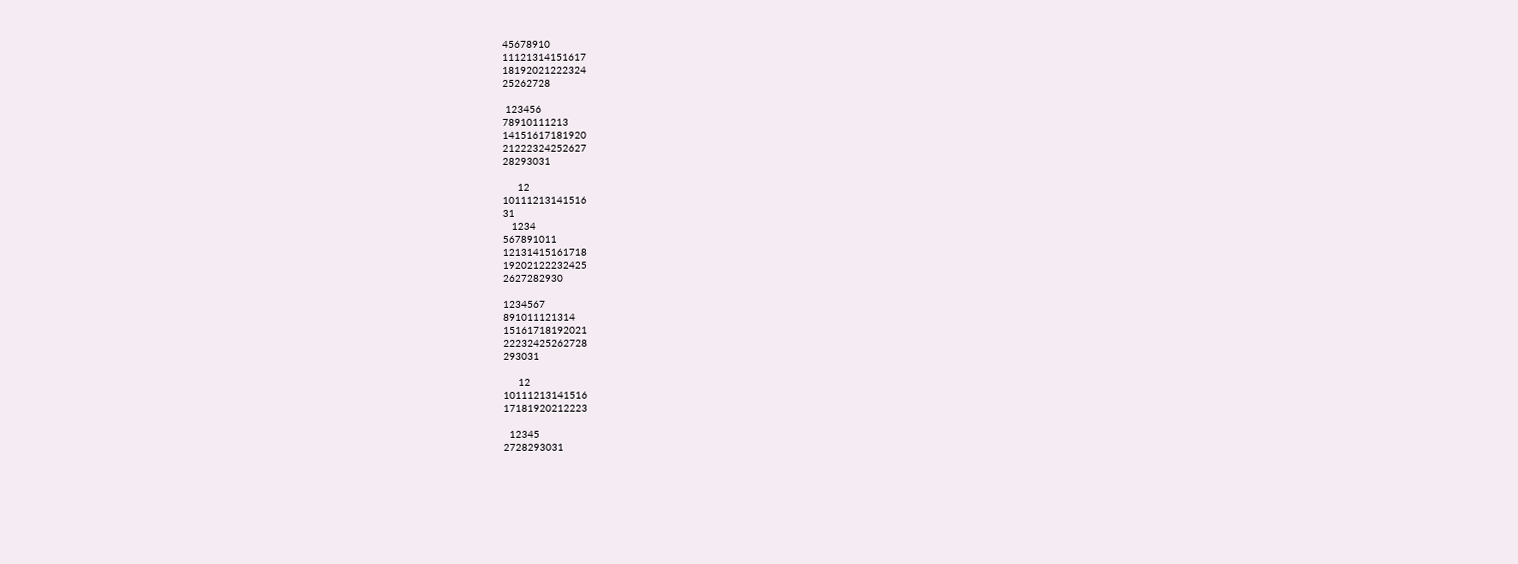45678910
11121314151617
18192021222324
25262728

 123456
78910111213
14151617181920
21222324252627
28293031

     12
10111213141516
31
   1234
567891011
12131415161718
19202122232425
2627282930

1234567
891011121314
15161718192021
22232425262728
293031

     12
10111213141516
17181920212223

  12345
2728293031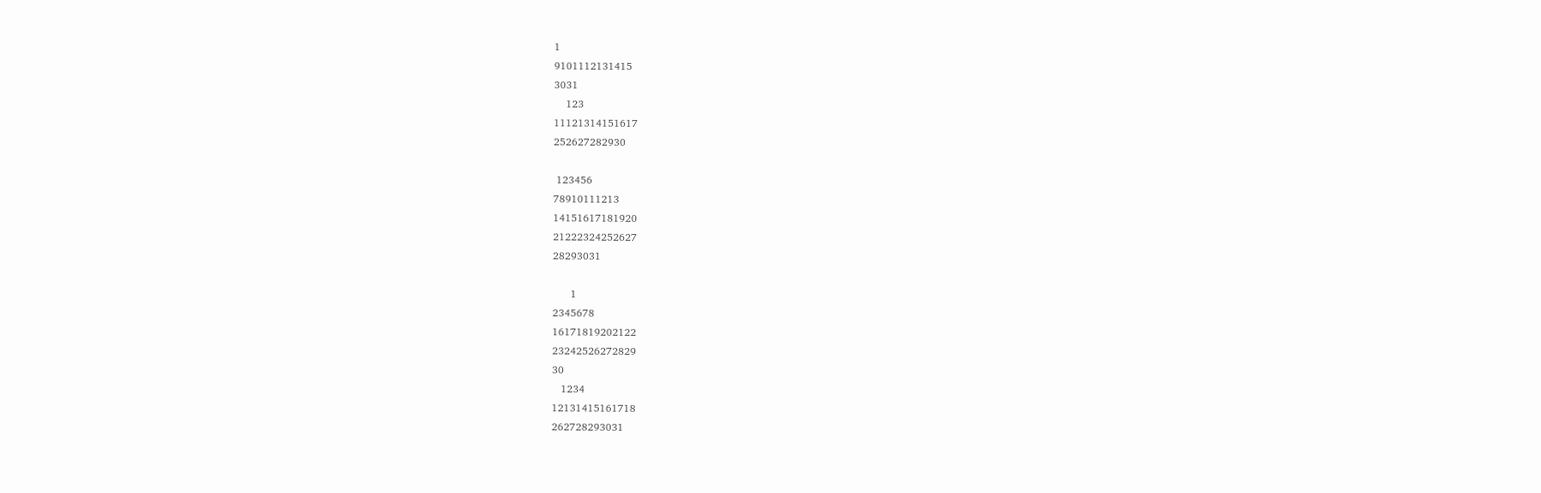1
9101112131415
3031
    123
11121314151617
252627282930

 123456
78910111213
14151617181920
21222324252627
28293031

      1
2345678
16171819202122
23242526272829
30
   1234
12131415161718
262728293031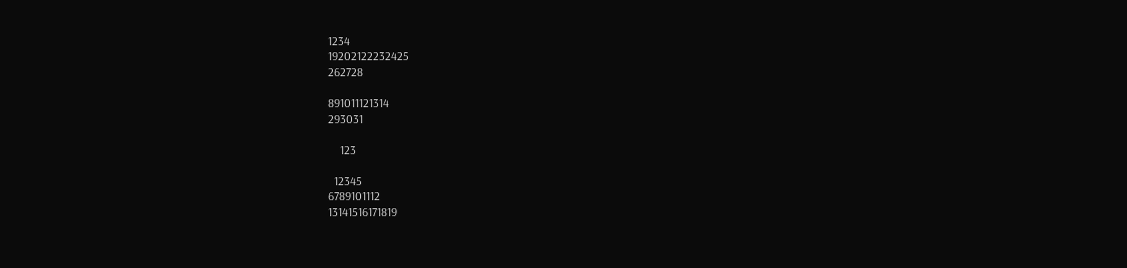1234
19202122232425
262728

891011121314
293031

    123

  12345
6789101112
13141516171819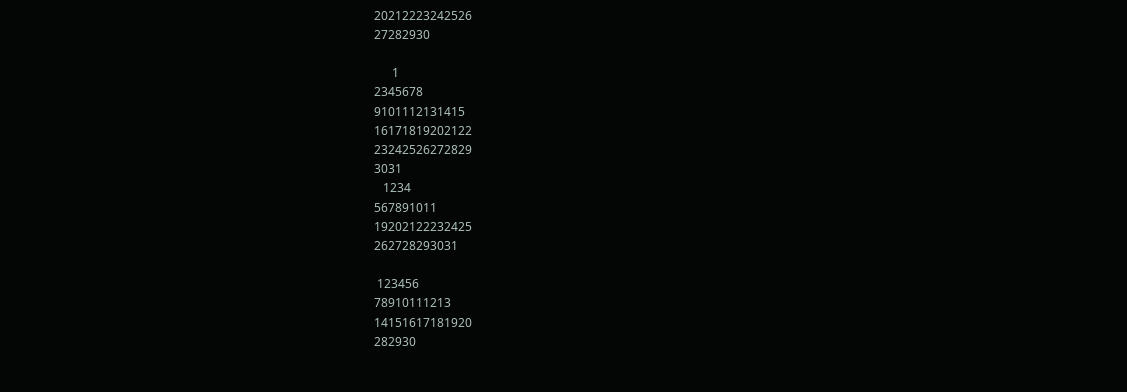20212223242526
27282930

      1
2345678
9101112131415
16171819202122
23242526272829
3031
   1234
567891011
19202122232425
262728293031

 123456
78910111213
14151617181920
282930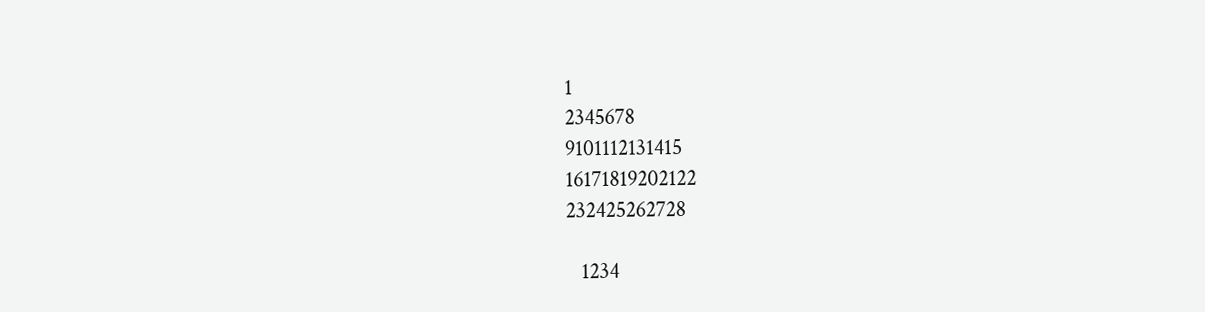1
2345678
9101112131415
16171819202122
232425262728

   1234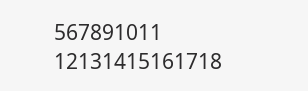567891011
12131415161718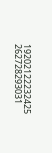19202122232425
262728293031